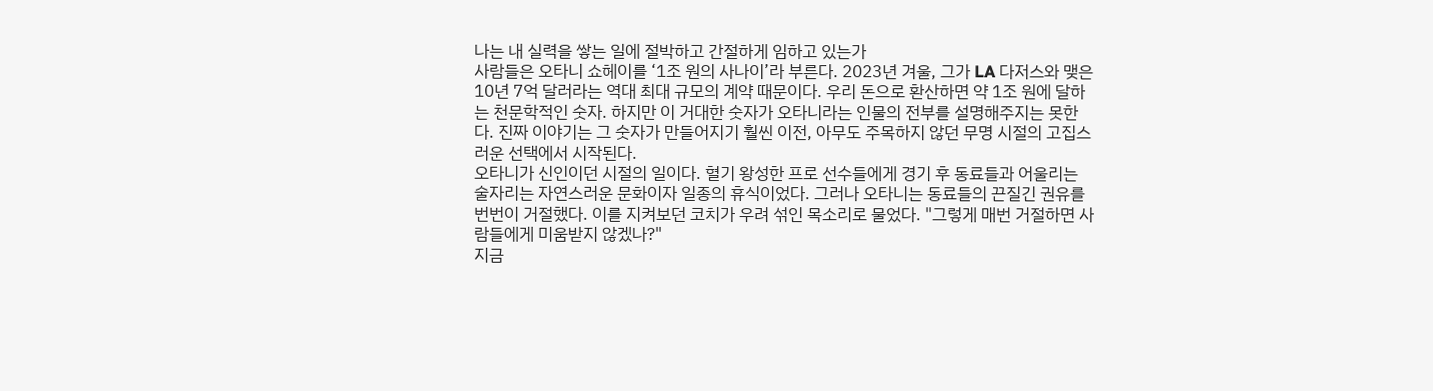나는 내 실력을 쌓는 일에 절박하고 간절하게 임하고 있는가
사람들은 오타니 쇼헤이를 ‘1조 원의 사나이’라 부른다. 2023년 겨울, 그가 LA 다저스와 맺은 10년 7억 달러라는 역대 최대 규모의 계약 때문이다. 우리 돈으로 환산하면 약 1조 원에 달하는 천문학적인 숫자. 하지만 이 거대한 숫자가 오타니라는 인물의 전부를 설명해주지는 못한다. 진짜 이야기는 그 숫자가 만들어지기 훨씬 이전, 아무도 주목하지 않던 무명 시절의 고집스러운 선택에서 시작된다.
오타니가 신인이던 시절의 일이다. 혈기 왕성한 프로 선수들에게 경기 후 동료들과 어울리는 술자리는 자연스러운 문화이자 일종의 휴식이었다. 그러나 오타니는 동료들의 끈질긴 권유를 번번이 거절했다. 이를 지켜보던 코치가 우려 섞인 목소리로 물었다. "그렇게 매번 거절하면 사람들에게 미움받지 않겠나?"
지금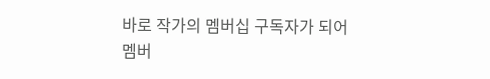바로 작가의 멤버십 구독자가 되어
멤버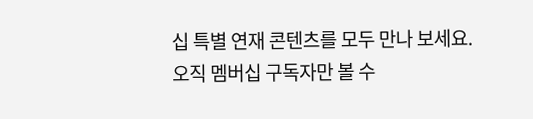십 특별 연재 콘텐츠를 모두 만나 보세요.
오직 멤버십 구독자만 볼 수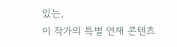있는,
이 작가의 특별 연재 콘텐츠